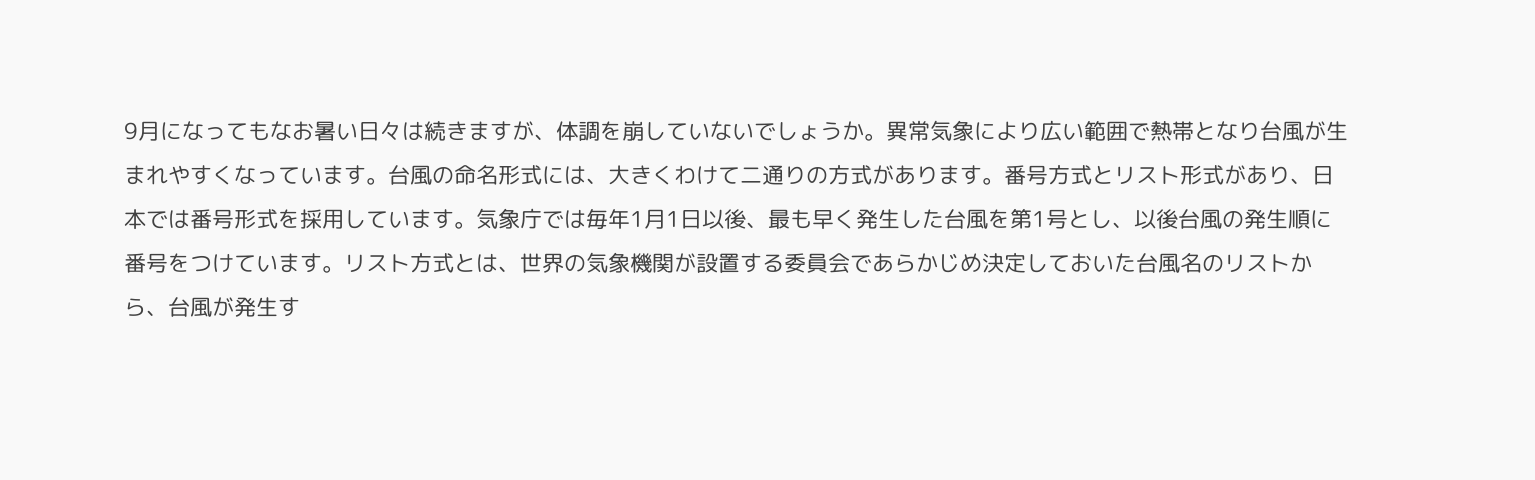9月になってもなお暑い日々は続きますが、体調を崩していないでしょうか。異常気象により広い範囲で熱帯となり台風が生まれやすくなっています。台風の命名形式には、大きくわけて二通りの方式があります。番号方式とリスト形式があり、日本では番号形式を採用しています。気象庁では毎年1月1日以後、最も早く発生した台風を第1号とし、以後台風の発生順に番号をつけています。リスト方式とは、世界の気象機関が設置する委員会であらかじめ決定しておいた台風名のリストから、台風が発生す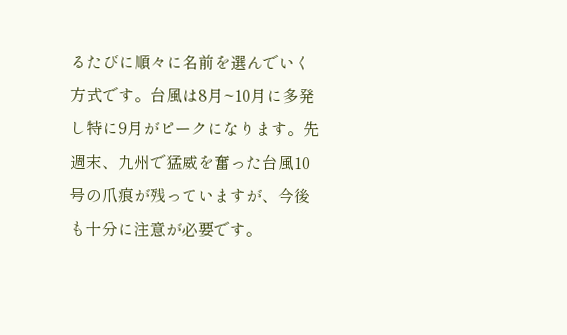るたびに順々に名前を選んでいく方式です。台風は8月~10月に多発し特に9月がピークになります。先週末、九州で猛威を奮った台風10号の爪痕が残っていますが、今後も十分に注意が必要です。